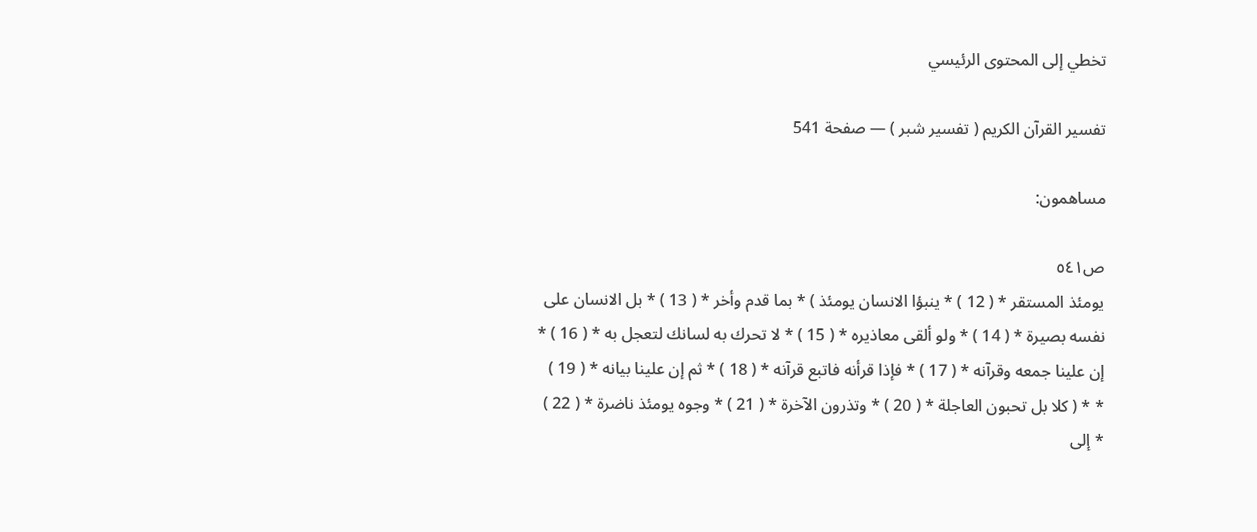تخطي إلى المحتوى الرئيسي

تفسير القرآن الكريم ( تفسير شبر ) — صفحة 541

مساهمون:

ص٥٤١
يومئذ المستقر * ( 12 ) * ينبؤا الانسان يومئذ ) * بما قدم وأخر * ( 13 ) * بل الانسان على نفسه بصيرة * ( 14 ) * ولو ألقى معاذيره * ( 15 ) * لا تحرك به لسانك لتعجل به * ( 16 ) * إن علينا جمعه وقرآنه * ( 17 ) * فإذا قرأنه فاتبع قرآنه * ( 18 ) * ثم إن علينا بيانه * ( 19 ) * * ( كلا بل تحبون العاجلة * ( 20 ) * وتذرون الآخرة * ( 21 ) * وجوه يومئذ ناضرة * ( 22 ) * إلى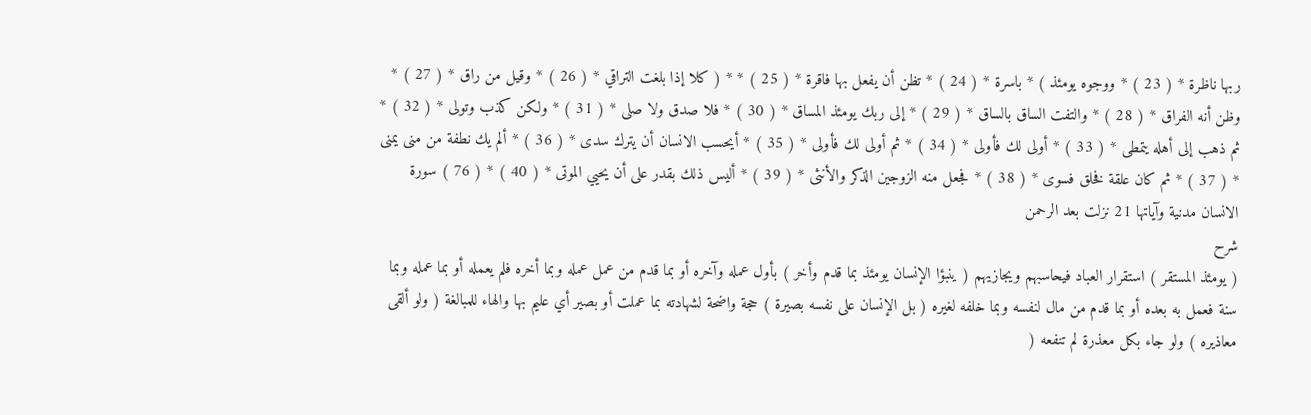ربها ناظرة * ( 23 ) * ووجوه يومئذ ) * باسرة * ( 24 ) * تظن أن يفعل بها فاقرة * ( 25 ) * * ( كلا إذا بلغت التراقي * ( 26 ) * وقيل من راق * ( 27 ) * وظن أنه الفراق * ( 28 ) * والتفت الساق بالساق * ( 29 ) * إلى ربك يومئذ المساق * ( 30 ) * فلا صدق ولا صلى * ( 31 ) * ولكن كذب وتولى * ( 32 ) * ثم ذهب إلى أهله يتمطى * ( 33 ) * أولى لك فأولى * ( 34 ) * ثم أولى لك فأولى * ( 35 ) * أيحسب الانسان أن يترك سدى * ( 36 ) * ألم يك نطفة من منى يمنى * ( 37 ) * ثم كان علقة فخلق فسوى * ( 38 ) * فجعل منه الزوجين الذكر والأنثى * ( 39 ) * أليس ذلك بقدر على أن يحيي الموتى * ( 40 ) * ( 76 ) سورة الانسان مدنية وآياتها 21 نزلت بعد الرحمن
شرح
( يومئذ المستقر ) استقرار العباد فيحاسبهم ويجازيهم ( ينبؤا الإنسان يومئذ بما قدم وأخر ) بأول عمله وآخره أو بما قدم من عمل عمله وبما أخره فلم يعمله أو بما عمله وبما سنة فعمل به بعده أو بما قدم من مال لنفسه وبما خلفه لغيره ( بل الإنسان على نفسه بصيرة ) حجة واضحة لشهادته بما عملت أو بصير أي عليم بها والهاء للمبالغة ( ولو ألقى معاذيره ) ولو جاء بكل معذرة لم تنفعه (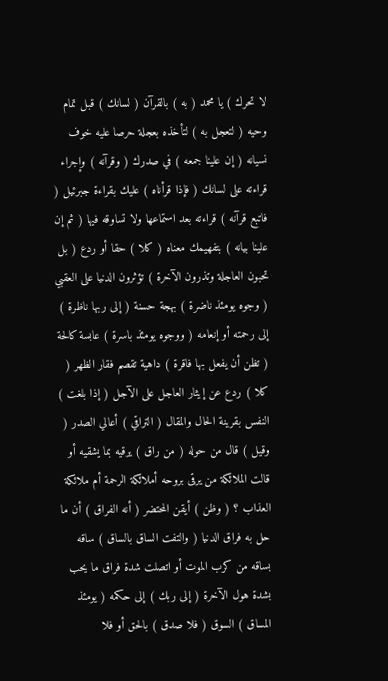لا تحرك ) يا محمد ( به ) بالقرآن ( لسانك ) قبل تمام وحيه ( لتعجل به ) لتأخذه بعجلة حرصا عليه خوف نسيانه ( إن علينا جمعه ) في صدرك ( وقرآنه ) وإجراء قراءته على لسانك ( فإذا قرأناه ) عليك بقراءة جبرئيل ( فاتبع قرآنه ) قراءته بعد استماعها ولا تساوقه فيها ( ثم إن علينا بيانه ) بتفهيمك معناه ( كلا ) حقا أو ردع ( بل تحبون العاجلة وتذرون الآخرة ) تؤثرون الدنيا على العقبي ( وجوه يومئذ ناضرة ) بهجة حسنة ( إلى ربها ناظرة ) إلى رحمته أو إنعامه ( ووجوه يومئذ باسرة ) عابسة كالحة ( تظن أن يفعل بها فاقرة ) داهية تقصم فقار الظهر ( كلا ) ردع عن إيثار العاجل على الآجل ( إذا بلغت ) النفس بقرينة الحال والمقال ( التراقي ) أعالي الصدر ( وقيل ) قال من حوله ( من راق ) يرقيه بما يشقيه أو قالت الملائكة من يرقى بروحه أملائكة الرحمة أم ملائكة العذاب ؟ ( وظن ) أيقن المحتضر ( أنه الفراق ) أن ما حل به فراق الدنيا ( والتفت الساق بالساق ) ساقه بساقه من كرب الموت أو اتصلت شدة فراق ما يحب بشدة هول الآخرة ( إلى ربك ) إلى حكمه ( يومئذ المساق ) السوق ( فلا صدق ) بالحق أو فلا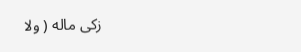زكى ماله ( ولا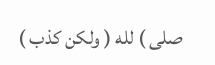صلى ) لله ( ولكن كذب )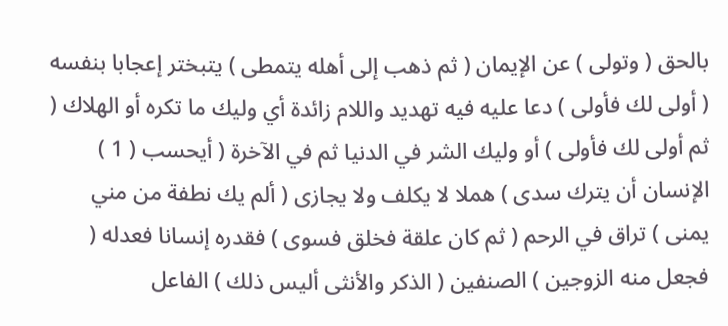بالحق ( وتولى ) عن الإيمان ( ثم ذهب إلى أهله يتمطى ) يتبختر إعجابا بنفسه ( أولى لك فأولى ) دعا عليه فيه تهديد واللام زائدة أي وليك ما تكره أو الهلاك ( ثم أولى لك فأولى ) أو وليك الشر في الدنيا ثم في الآخرة ( أيحسب ( 1 ) الإنسان أن يترك سدى ) هملا لا يكلف ولا يجازى ( ألم يك نطفة من مني يمنى ) تراق في الرحم ( ثم كان علقة فخلق فسوى ) فقدره إنسانا فعدله ( فجعل منه الزوجين ) الصنفين ( الذكر والأنثى أليس ذلك ) الفاعل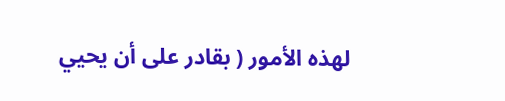لهذه الأمور ( بقادر على أن يحيي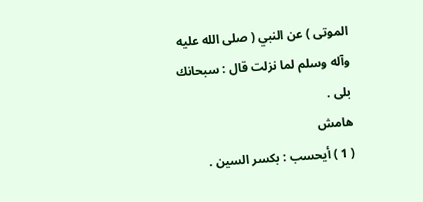الموتى ) عن النبي ( صلى الله عليه وآله وسلم لما نزلت قال : سبحانك بلى .
هامش
( 1 ) أيحسب : بكسر السين .